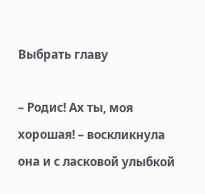Выбрать главу

– Родис! Ах ты, моя хорошая! – воскликнула она и с ласковой улыбкой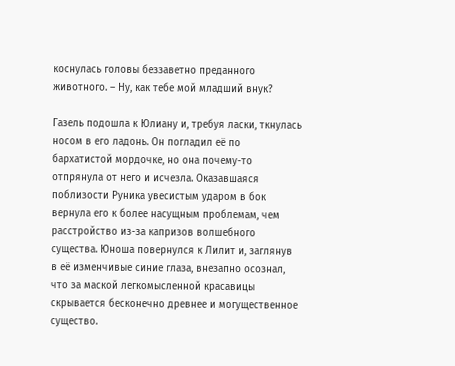коснулась головы беззаветно преданного животного. – Ну, как тебе мой младший внук?

Газель подошла к Юлиану и, требуя ласки, ткнулась носом в его ладонь. Он погладил её по бархатистой мордочке, но она почему-то отпрянула от него и исчезла. Оказавшаяся поблизости Руника увесистым ударом в бок вернула его к более насущным проблемам, чем расстройство из-за капризов волшебного существа. Юноша повернулся к Лилит и, заглянув в её изменчивые синие глаза, внезапно осознал, что за маской легкомысленной красавицы скрывается бесконечно древнее и могущественное существо.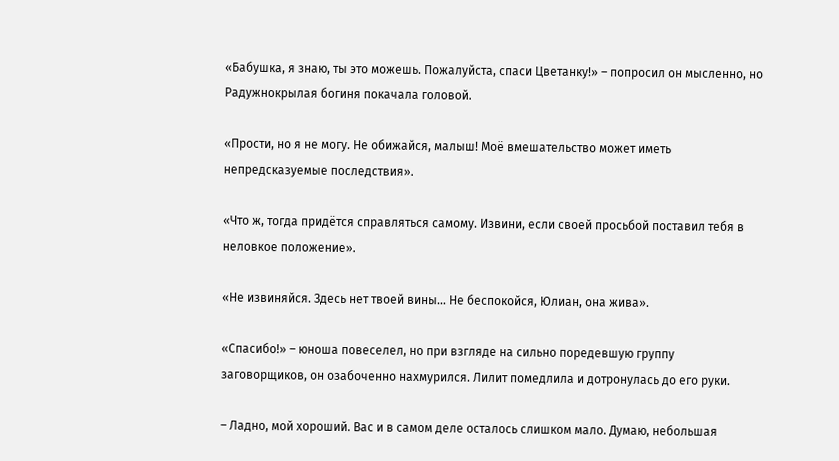«Бабушка, я знаю, ты это можешь. Пожалуйста, спаси Цветанку!» – попросил он мысленно, но Радужнокрылая богиня покачала головой.

«Прости, но я не могу. Не обижайся, малыш! Моё вмешательство может иметь непредсказуемые последствия».

«Что ж, тогда придётся справляться самому. Извини, если своей просьбой поставил тебя в неловкое положение».

«Не извиняйся. Здесь нет твоей вины… Не беспокойся, Юлиан, она жива».

«Спасибо!» – юноша повеселел, но при взгляде на сильно поредевшую группу заговорщиков, он озабоченно нахмурился. Лилит помедлила и дотронулась до его руки.

– Ладно, мой хороший. Вас и в самом деле осталось слишком мало. Думаю, небольшая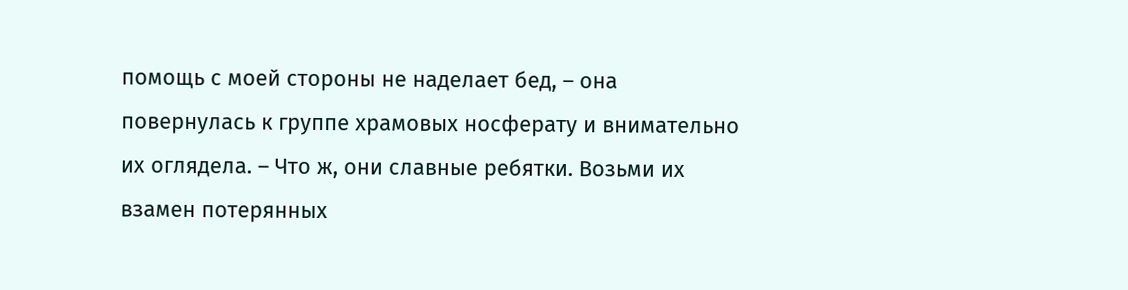помощь с моей стороны не наделает бед, – она повернулась к группе храмовых носферату и внимательно их оглядела. – Что ж, они славные ребятки. Возьми их взамен потерянных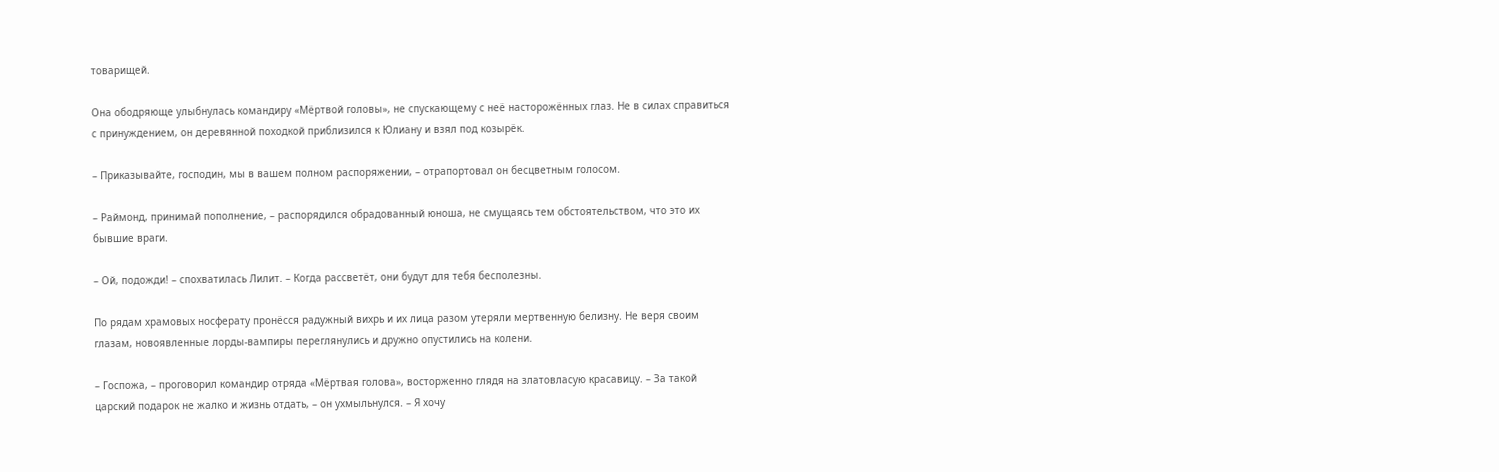товарищей.

Она ободряюще улыбнулась командиру «Мёртвой головы», не спускающему с неё насторожённых глаз. Не в силах справиться с принуждением, он деревянной походкой приблизился к Юлиану и взял под козырёк.

– Приказывайте, господин, мы в вашем полном распоряжении, – отрапортовал он бесцветным голосом.

– Раймонд, принимай пополнение, – распорядился обрадованный юноша, не смущаясь тем обстоятельством, что это их бывшие враги.

– Ой, подожди! – спохватилась Лилит. – Когда рассветёт, они будут для тебя бесполезны.

По рядам храмовых носферату пронёсся радужный вихрь и их лица разом утеряли мертвенную белизну. Не веря своим глазам, новоявленные лорды-вампиры переглянулись и дружно опустились на колени.

– Госпожа, – проговорил командир отряда «Мёртвая голова», восторженно глядя на златовласую красавицу. – За такой царский подарок не жалко и жизнь отдать, – он ухмыльнулся. – Я хочу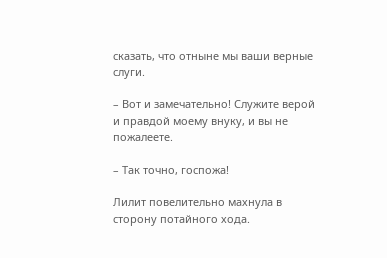сказать, что отныне мы ваши верные слуги.

– Вот и замечательно! Служите верой и правдой моему внуку, и вы не пожалеете.

– Так точно, госпожа!

Лилит повелительно махнула в сторону потайного хода.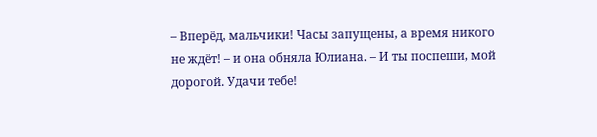– Вперёд, мальчики! Часы запущены, а время никого не ждёт! – и она обняла Юлиана. – И ты поспеши, мой дорогой. Удачи тебе!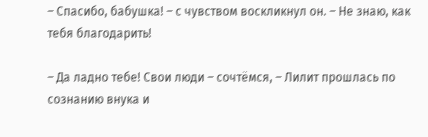– Спасибо, бабушка! – с чувством воскликнул он. – Не знаю, как тебя благодарить!

– Да ладно тебе! Свои люди – сочтёмся, – Лилит прошлась по сознанию внука и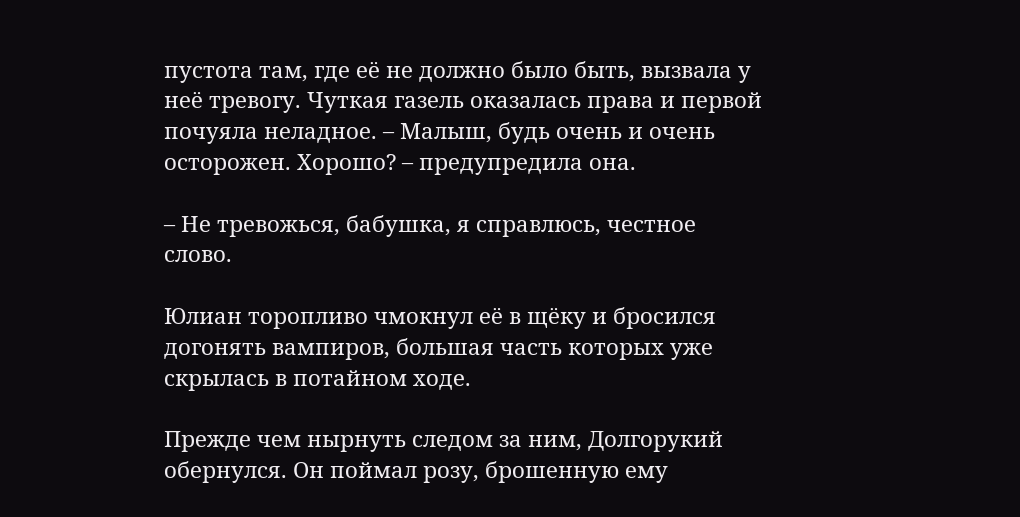пустота там, где её не должно было быть, вызвала у неё тревогу. Чуткая газель оказалась права и первой почуяла неладное. – Малыш, будь очень и очень осторожен. Хорошо? – предупредила она.

– Не тревожься, бабушка, я справлюсь, честное слово.

Юлиан торопливо чмокнул её в щёку и бросился догонять вампиров, большая часть которых уже скрылась в потайном ходе.

Прежде чем нырнуть следом за ним, Долгорукий обернулся. Он поймал розу, брошенную ему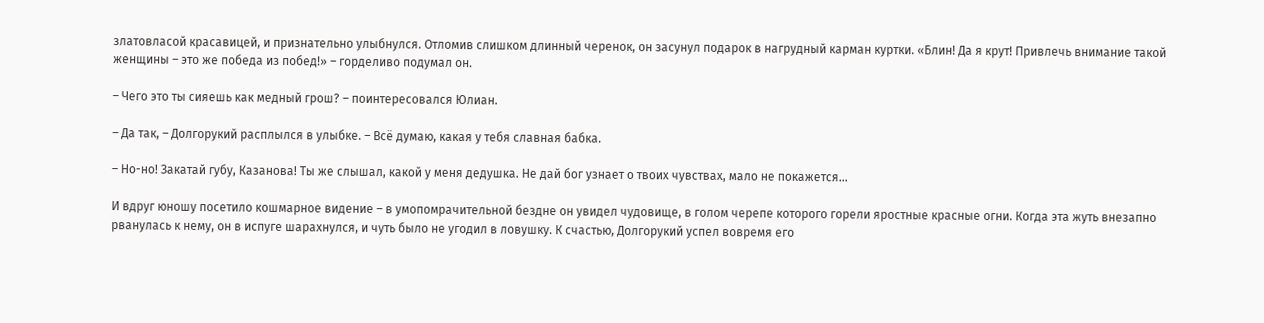златовласой красавицей, и признательно улыбнулся. Отломив слишком длинный черенок, он засунул подарок в нагрудный карман куртки. «Блин! Да я крут! Привлечь внимание такой женщины – это же победа из побед!» – горделиво подумал он.

– Чего это ты сияешь как медный грош? – поинтересовался Юлиан.

– Да так, – Долгорукий расплылся в улыбке. – Всё думаю, какая у тебя славная бабка.

– Но-но! Закатай губу, Казанова! Ты же слышал, какой у меня дедушка. Не дай бог узнает о твоих чувствах, мало не покажется…

И вдруг юношу посетило кошмарное видение – в умопомрачительной бездне он увидел чудовище, в голом черепе которого горели яростные красные огни. Когда эта жуть внезапно рванулась к нему, он в испуге шарахнулся, и чуть было не угодил в ловушку. К счастью, Долгорукий успел вовремя его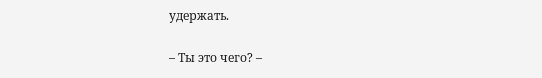удержать.

– Ты это чего? –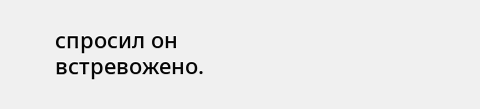спросил он встревожено.